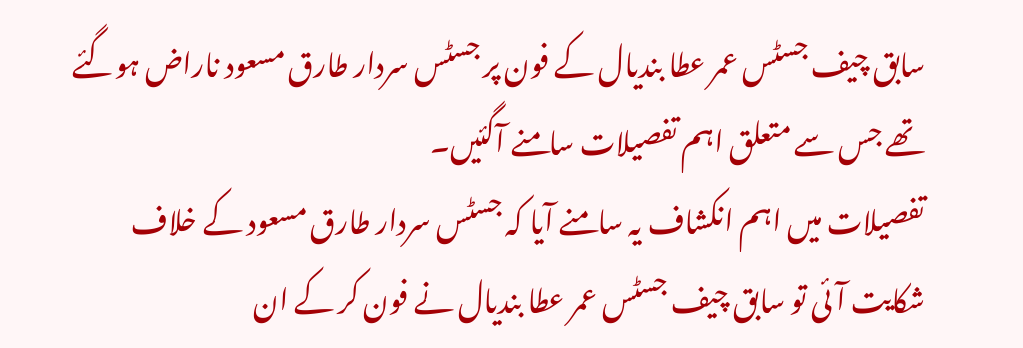سابق چیف جسٹس عمر عطا بندیال کے فون پر جسٹس سردار طارق مسعود ناراض ہوگئے تھے جس سے متعلق اہم تفصیلات سامنے آگئیں۔
تفصیلات میں اہم انکشاف یہ سامنے آیا کہ جسٹس سردار طارق مسعود کے خلاف شکایت آئی تو سابق چیف جسٹس عمر عطا بندیال نے فون کر کے ان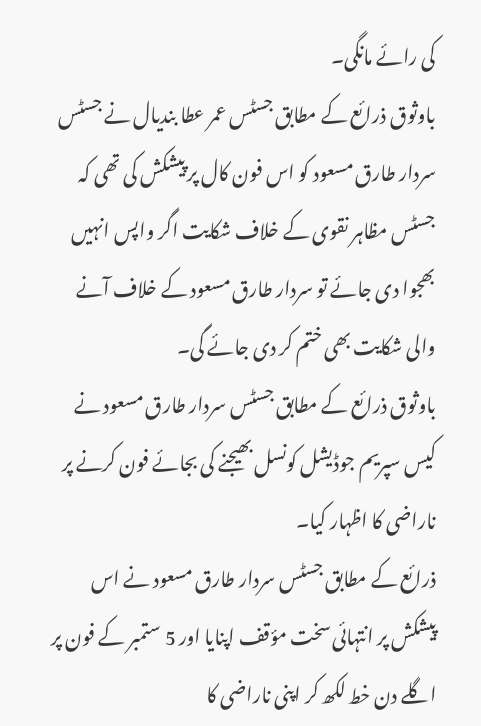کی رائے مانگی۔
باوثوق ذرائع کے مطابق جسٹس عمر عطا بندیال نے جسٹس سردار طارق مسعود کو اس فون کال پر پیشکش کی تھی کہ جسٹس مظاہر نقوی کے خلاف شکایت اگر واپس انہیں بھجوا دی جائے تو سردار طارق مسعود کے خلاف آنے والی شکایت بھی ختم کر دی جائے گی۔
باوثوق ذرائع کے مطابق جسٹس سردار طارق مسعود نے کیس سپریم جوڈیشل کونسل بھیجنے کی بجائے فون کرنے پر ناراضی کا اظہار کیا۔
ذرائع کے مطابق جسٹس سردار طارق مسعود نے اس پیشکش پر انتہائی سخت مؤقف اپنایا اور 5 ستمبر کے فون پر اگلے دن خط لکھ کر اپنی ناراضی کا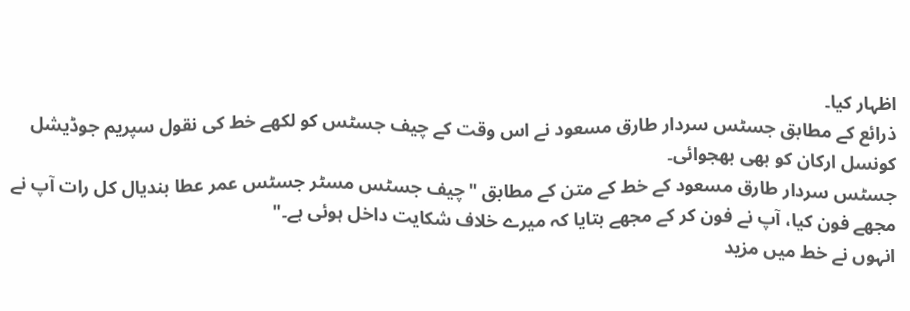اظہار کیا۔
ذرائع کے مطابق جسٹس سردار طارق مسعود نے اس وقت کے چیف جسٹس کو لکھے خط کی نقول سپریم جوڈیشل کونسل ارکان کو بھی بھجوائی۔
جسٹس سردار طارق مسعود کے خط کے متن کے مطابق "چیف جسٹس مسٹر جسٹس عمر عطا بندیال کل رات آپ نے مجھے فون کیا، آپ نے فون کر کے مجھے بتایا کہ میرے خلاف شکایت داخل ہوئی ہے۔"
انہوں نے خط میں مزید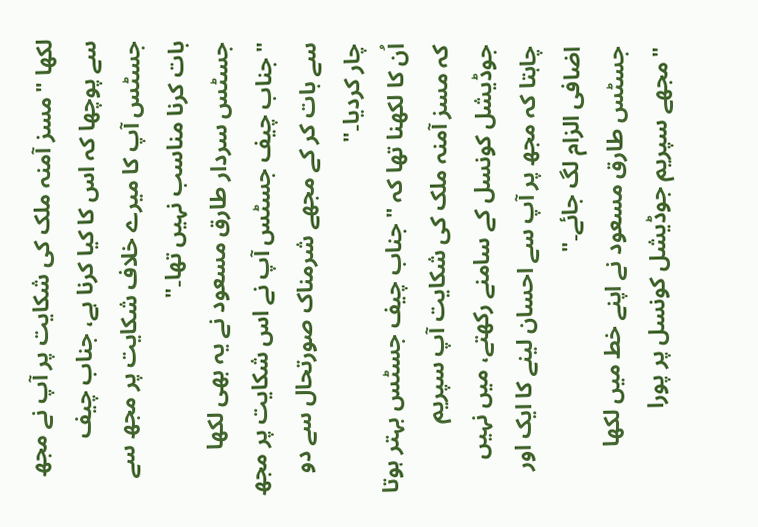لکھا "مسز آمنہ ملک کی شکایت پر آپ نے مجھ سے پوچھا کہ اس کا کیا کرنا ہے، جناب چیف جسٹس آپ کا میرے خلاف شکایت پر مجھ سے بات کرنا مناسب نہیں تھا۔"
جسٹس سردار طارق مسعود نے یہ بھی لکھا "جناب چیف جسٹس آپ نے اس شکایت پر مجھ سے بات کر کے مجھے شرمناک صورتحال سے دو چار کردیا۔"
اُن کا لکھنا تھا کہ "جناب چیف جسٹس بہتر ہوتا کہ مسز آمنہ ملک کی شکایت آپ سپریم جوڈیشل کونسل کے سامنے رکھتے، میں نہیں چاہتا کہ مجھ پر آپ سے احسان لینے کا ایک اور اضافی الزام لگ جائے۔"
جسٹس طارق مسعود نے اپنے خط میں لکھا "مجھے سپریم جوڈیشل کونسل پر پورا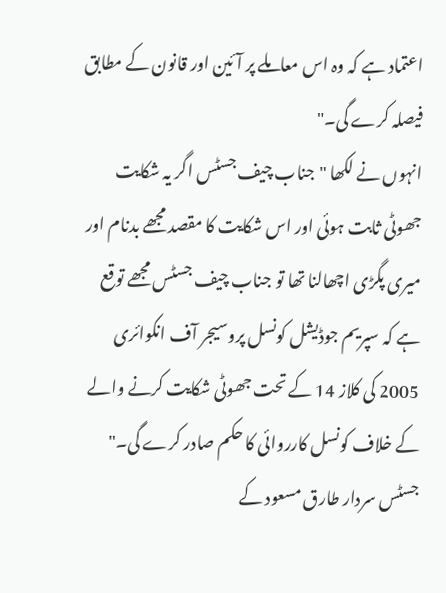اعتماد ہے کہ وہ اس معاملے پر آئین اور قانون کے مطابق فیصلہ کرے گی۔"
انہوں نے لکھا "جناب چیف جسٹس اگر یہ شکایت جھوٹی ثابت ہوئی اور اس شکایت کا مقصد مجھے بدنام اور میری پگڑی اچھالنا تھا تو جناب چیف جسٹس مجھے توقع ہے کہ سپریم جوڈیشل کونسل پروسیجر آف انکوائری 2005 کی کلاز 14 کے تحت جھوٹی شکایت کرنے والے کے خلاف کونسل کارروائی کا حکم صادر کرے گی۔"
جسٹس سردار طارق مسعود کے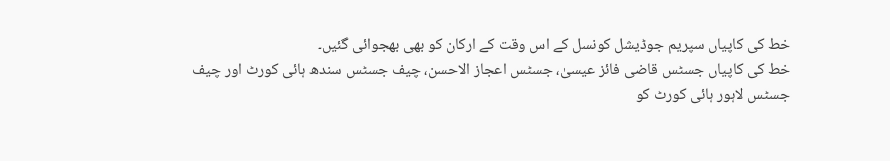خط کی کاپیاں سپریم جوڈیشل کونسل کے اس وقت کے ارکان کو بھی بھجوائی گئیں۔
خط کی کاپیاں جسٹس قاضی فائز عیسیٰ، جسٹس اعجاز الاحسن، چیف جسٹس سندھ ہائی کورٹ اور چیف جسٹس لاہور ہائی کورٹ کو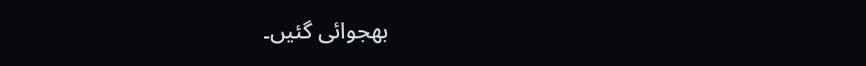بھجوائی گئیں۔